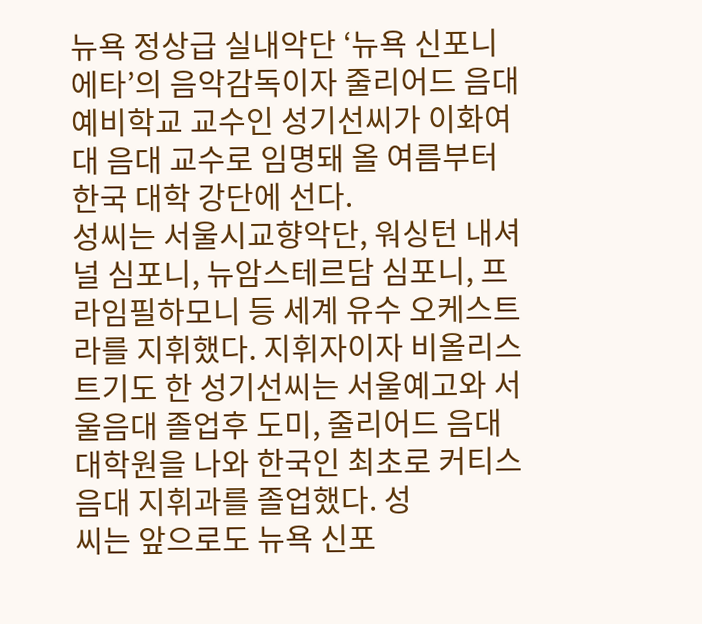뉴욕 정상급 실내악단 ‘뉴욕 신포니에타’의 음악감독이자 줄리어드 음대 예비학교 교수인 성기선씨가 이화여대 음대 교수로 임명돼 올 여름부터 한국 대학 강단에 선다.
성씨는 서울시교향악단, 워싱턴 내셔널 심포니, 뉴암스테르담 심포니, 프라임필하모니 등 세계 유수 오케스트라를 지휘했다. 지휘자이자 비올리스트기도 한 성기선씨는 서울예고와 서울음대 졸업후 도미, 줄리어드 음대 대학원을 나와 한국인 최초로 커티스 음대 지휘과를 졸업했다. 성
씨는 앞으로도 뉴욕 신포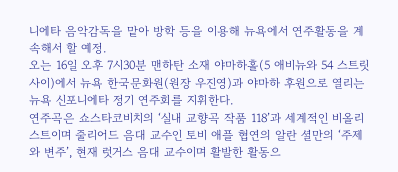니에타 음악감독을 맡아 방학 등을 이용해 뉴욕에서 연주활동을 계속해서 할 예정.
오는 16일 오후 7시30분 맨하탄 소재 야마하홀(5 애비뉴와 54 스트릿 사이)에서 뉴욕 한국문화원(원장 우진영)과 야마하 후원으로 열리는 뉴욕 신포니에타 정기 연주회를 지휘한다.
연주곡은 쇼스타코비치의 ‘실내 교향곡 작품 118’과 세계적인 비올리스트이며 줄리어드 음대 교수인 토비 애플 협연의 알란 셜만의 ‘주제와 변주’, 현재 럿거스 음대 교수이며 활발한 활동으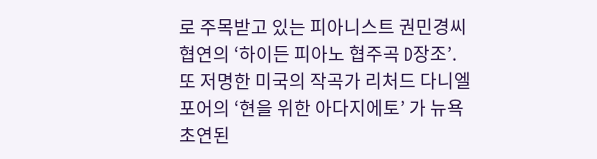로 주목받고 있는 피아니스트 권민경씨 협연의 ‘하이든 피아노 협주곡 D장조’.
또 저명한 미국의 작곡가 리처드 다니엘포어의 ‘현을 위한 아다지에토’ 가 뉴욕 초연된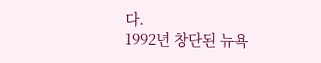다.
1992년 창단된 뉴욕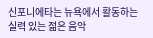신포니에타는 뉴욕에서 활동하는 실력 있는 젊은 음악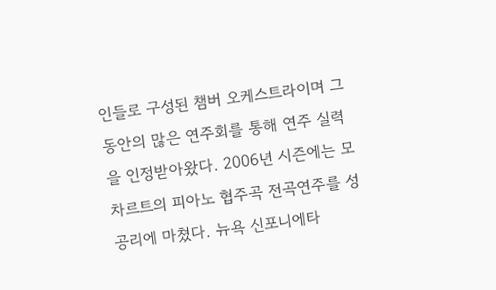인들로 구성된 챔버 오케스트라이며 그동안의 많은 연주회를 통해 연주 실력을 인정받아왔다. 2006년 시즌에는 모차르트의 피아노 협주곡 전곡연주를 성공리에 마쳤다. 뉴욕 신포니에타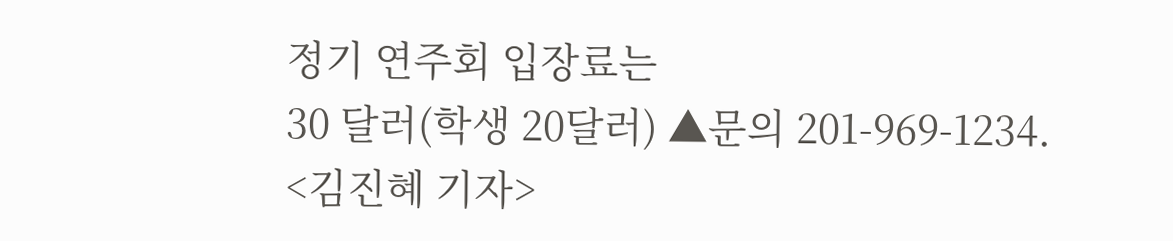정기 연주회 입장료는
30 달러(학생 20달러) ▲문의 201-969-1234.
<김진혜 기자>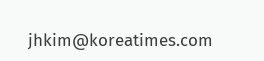jhkim@koreatimes.com